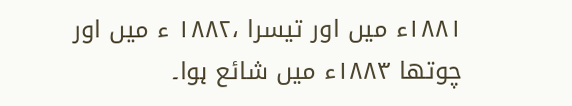۱۸۸۱ء میں اور تیسرا ،۱۸۸۲ ء میں اور چوتھا ۱۸۸۳ء میں شائع ہوا۔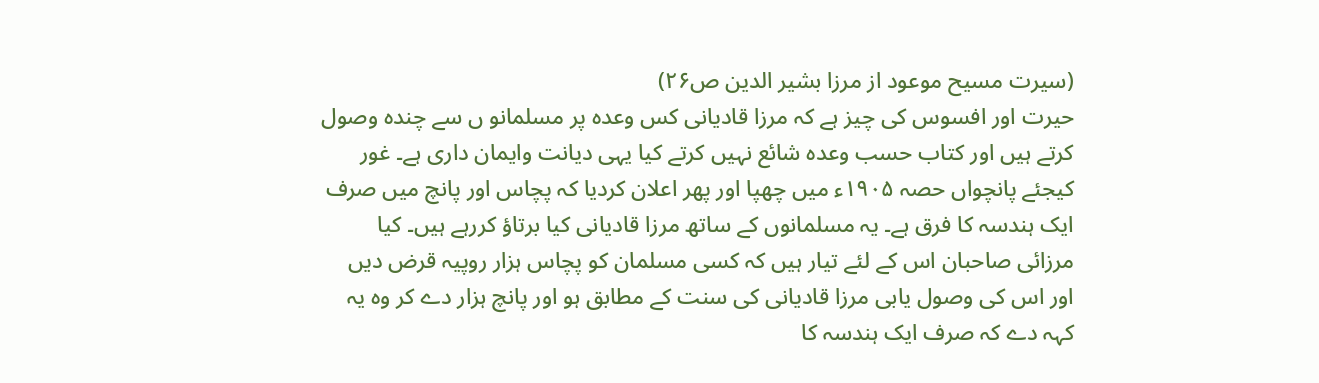(سیرت مسیح موعود از مرزا بشیر الدین ص۲۶)
حیرت اور افسوس کی چیز ہے کہ مرزا قادیانی کس وعدہ پر مسلمانو ں سے چندہ وصول کرتے ہیں اور کتاب حسب وعدہ شائع نہیں کرتے کیا یہی دیانت وایمان داری ہے۔ غور کیجئے پانچواں حصہ ۱۹۰۵ء میں چھپا اور پھر اعلان کردیا کہ پچاس اور پانچ میں صرف ایک ہندسہ کا فرق ہے۔ یہ مسلمانوں کے ساتھ مرزا قادیانی کیا برتاؤ کررہے ہیں۔ کیا مرزائی صاحبان اس کے لئے تیار ہیں کہ کسی مسلمان کو پچاس ہزار روپیہ قرض دیں اور اس کی وصول یابی مرزا قادیانی کی سنت کے مطابق ہو اور پانچ ہزار دے کر وہ یہ کہہ دے کہ صرف ایک ہندسہ کا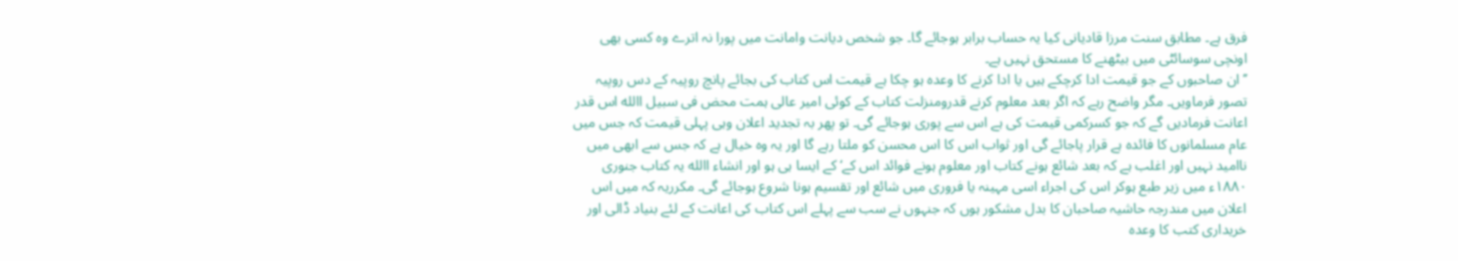فرق ہے۔ مطابق سنت مرزا قادیانی کیا یہ حساب برابر ہوجائے گا۔ جو شخص دیانت وامانت میں پورا نہ اترے وہ کسی بھی اونچی سوسائٹی میں بیٹھنے کا مستحق نہیں ہے۔
’’ان صاحبوں کے جو قیمت ادا کرچکے ہیں یا ادا کرنے کا وعدہ ہو چکا ہے قیمت اس کتاب کی بجائے پانچ روپیہ کے دس روپیہ تصور فرماویں۔ مگر واضح رہے کہ اگر بعد معلوم کرنے قدرومنزلت کتاب کے کوئی امیر عالی ہمت محض فی سبیل االله اس قدر اعانت فرمادیں گے کہ جو کسرکمی قیمت کی ہے اس سے پوری ہوجائے گی۔ تو پھر بہ تجدید اعلان وہی پہلی قیمت کہ جس میں عام مسلمانوں کا فائدہ ہے قرار پاجائے گی اور ثواب اس کا اس محسن کو ملتا رہے گا اور یہ وہ خیال ہے کہ جس سے ابھی میں ناامید نہیں اور اغلب ہے کہ بعد شائع ہونے کتاب اور معلوم ہونے فوائد اس کے‘ کے ایسا ہی ہو اور انشاء االله یہ کتاب جنوری ۱۸۸۰ء میں زیر طبع ہوکر اس کی اجراء اسی مہینہ یا فروری میں شائع اور تقسیم ہونا شروع ہوجائے گی۔ مکرریہ کہ میں اس اعلان میں مندرجہ حاشیہ صاحبان کا بدل مشکور ہوں کہ جنہوں نے سب سے پہلے اس کتاب کی اعانت کے لئے بنیاد ڈالی اور خریداری کتب کا وعدہ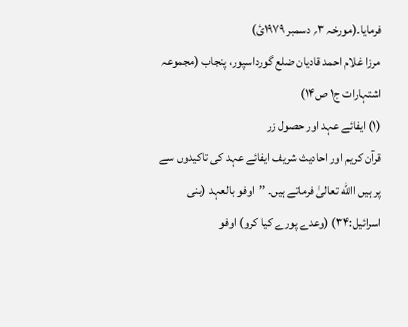فرمایا۔(مورخہ ۳؍ دسمبر ۱۹۷۹ئ)
مرزا غلام احمد قادیان ضلع گورداسپور، پنجاب (مجموعہ اشتہارات ج۱ ص۱۴)
(۱) ایفائے عہد اور حصول زر
قرآن کریم اور احادیث شریف ایفائے عہد کی تاکیدوں سے پر ہیں االله تعالیٰ فرماتے ہیں۔ ’’اوفو بالعہد (بنی اسرائیل:۳۴) (وعدے پورے کیا کرو) اوفو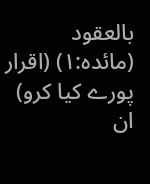بالعقود (مائدہ:۱) (اقرار پورے کیا کرو) ان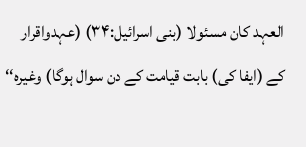العہد کان مسئولا (بنی اسرائیل:۳۴) (عہدواقرار کے (ایفا کی) بابت قیامت کے دن سوال ہوگا) وغیرہ‘‘